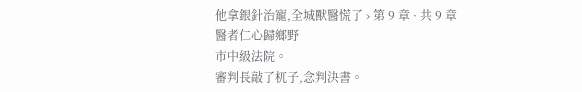他拿銀針治寵,全城獸醫慌了 › 第 9 章 · 共 9 章
醫者仁心歸鄉野
市中級法院。
審判長敲了杌子,念判決書。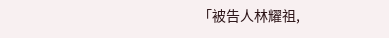「被告人林耀祖,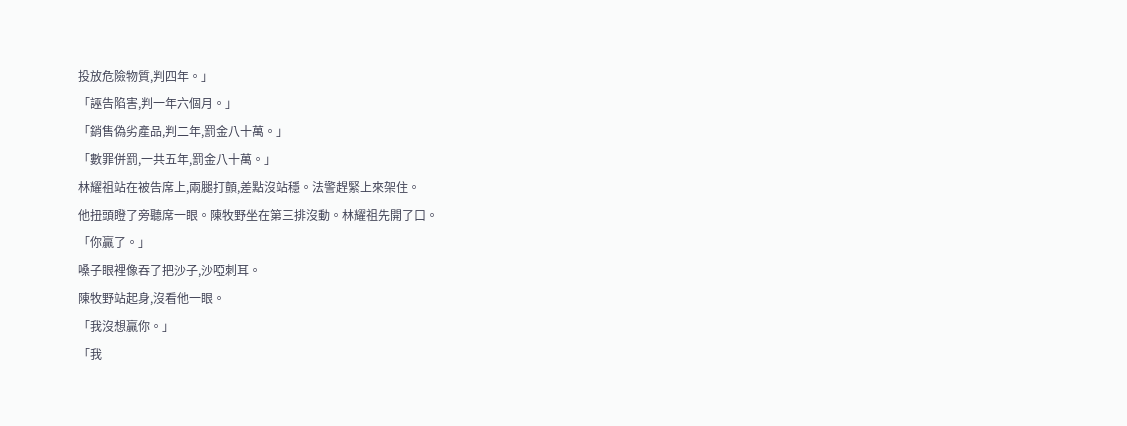投放危險物質,判四年。」
「誣告陷害,判一年六個月。」
「銷售偽劣產品,判二年,罰金八十萬。」
「數罪併罰,一共五年,罰金八十萬。」
林耀祖站在被告席上,兩腿打顫,差點沒站穩。法警趕緊上來架住。
他扭頭瞪了旁聽席一眼。陳牧野坐在第三排沒動。林耀祖先開了口。
「你贏了。」
嗓子眼裡像吞了把沙子,沙啞刺耳。
陳牧野站起身,沒看他一眼。
「我沒想贏你。」
「我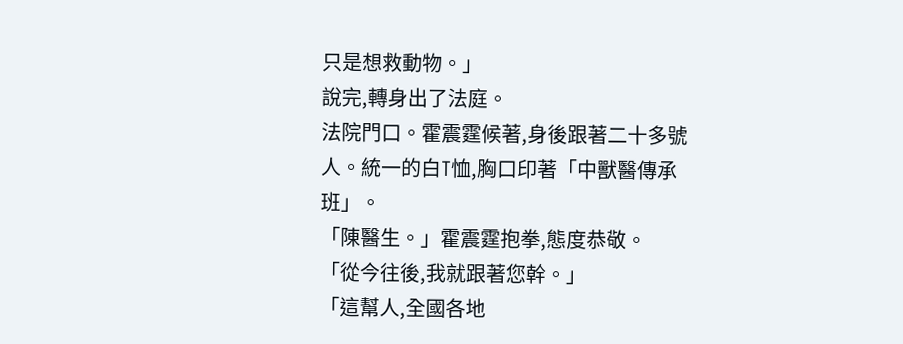只是想救動物。」
說完,轉身出了法庭。
法院門口。霍震霆候著,身後跟著二十多號人。統一的白T恤,胸口印著「中獸醫傳承班」。
「陳醫生。」霍震霆抱拳,態度恭敬。
「從今往後,我就跟著您幹。」
「這幫人,全國各地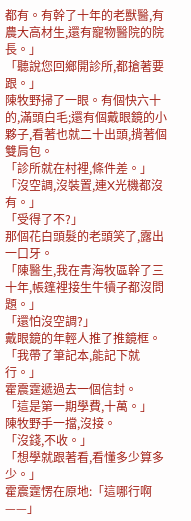都有。有幹了十年的老獸醫,有農大高材生,還有寵物醫院的院長。」
「聽說您回鄉開診所,都搶著要跟。」
陳牧野掃了一眼。有個快六十的,滿頭白毛;還有個戴眼鏡的小夥子,看著也就二十出頭,揹著個雙肩包。
「診所就在村裡,條件差。」
「沒空調,沒裝置,連X光機都沒有。」
「受得了不?」
那個花白頭髮的老頭笑了,露出一口牙。
「陳醫生,我在青海牧區幹了三十年,帳篷裡接生牛犢子都沒問題。」
「還怕沒空調?」
戴眼鏡的年輕人推了推鏡框。
「我帶了筆記本,能記下就行。」
霍震霆遞過去一個信封。
「這是第一期學費,十萬。」
陳牧野手一擋,沒接。
「沒錢,不收。」
「想學就跟著看,看懂多少算多少。」
霍震霆愣在原地:「這哪行啊——」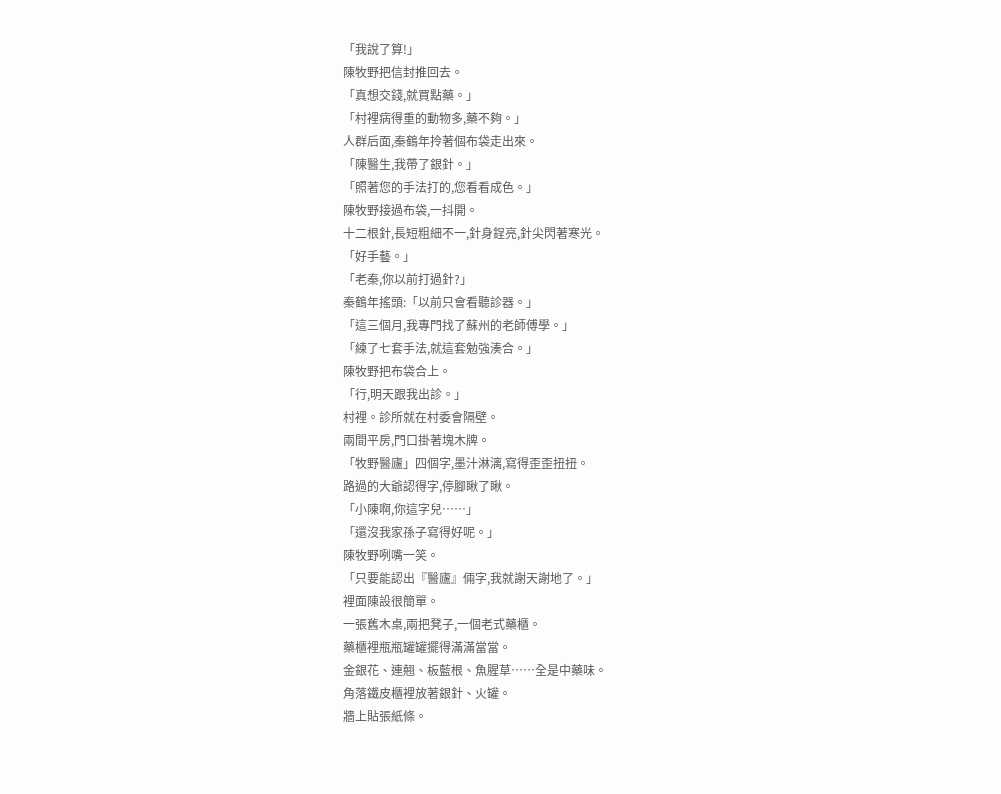「我說了算!」
陳牧野把信封推回去。
「真想交錢,就買點藥。」
「村裡病得重的動物多,藥不夠。」
人群后面,秦鶴年拎著個布袋走出來。
「陳醫生,我帶了銀針。」
「照著您的手法打的,您看看成色。」
陳牧野接過布袋,一抖開。
十二根針,長短粗細不一,針身鋥亮,針尖閃著寒光。
「好手藝。」
「老秦,你以前打過針?」
秦鶴年搖頭:「以前只會看聽診器。」
「這三個月,我專門找了蘇州的老師傅學。」
「練了七套手法,就這套勉強湊合。」
陳牧野把布袋合上。
「行,明天跟我出診。」
村裡。診所就在村委會隔壁。
兩間平房,門口掛著塊木牌。
「牧野醫廬」四個字,墨汁淋漓,寫得歪歪扭扭。
路過的大爺認得字,停腳瞅了瞅。
「小陳啊,你這字兒……」
「還沒我家孫子寫得好呢。」
陳牧野咧嘴一笑。
「只要能認出『醫廬』倆字,我就謝天謝地了。」
裡面陳設很簡單。
一張舊木桌,兩把凳子,一個老式藥櫃。
藥櫃裡瓶瓶罐罐擺得滿滿當當。
金銀花、連翹、板藍根、魚腥草……全是中藥味。
角落鐵皮櫃裡放著銀針、火罐。
牆上貼張紙條。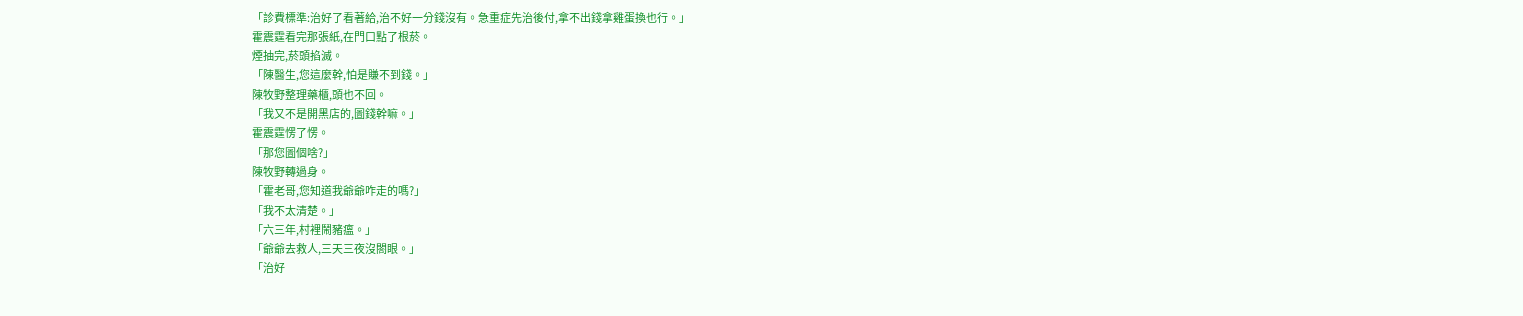「診費標準:治好了看著給,治不好一分錢沒有。急重症先治後付,拿不出錢拿雞蛋換也行。」
霍震霆看完那張紙,在門口點了根菸。
煙抽完,菸頭掐滅。
「陳醫生,您這麼幹,怕是賺不到錢。」
陳牧野整理藥櫃,頭也不回。
「我又不是開黑店的,圖錢幹嘛。」
霍震霆愣了愣。
「那您圖個啥?」
陳牧野轉過身。
「霍老哥,您知道我爺爺咋走的嗎?」
「我不太清楚。」
「六三年,村裡鬧豬瘟。」
「爺爺去救人,三天三夜沒閤眼。」
「治好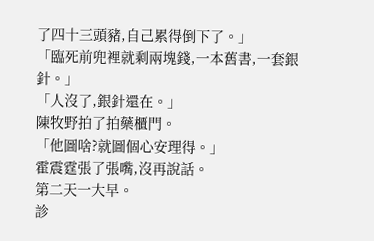了四十三頭豬,自己累得倒下了。」
「臨死前兜裡就剩兩塊錢,一本舊書,一套銀針。」
「人沒了,銀針還在。」
陳牧野拍了拍藥櫃門。
「他圖啥?就圖個心安理得。」
霍震霆張了張嘴,沒再說話。
第二天一大早。
診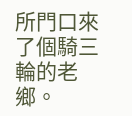所門口來了個騎三輪的老鄉。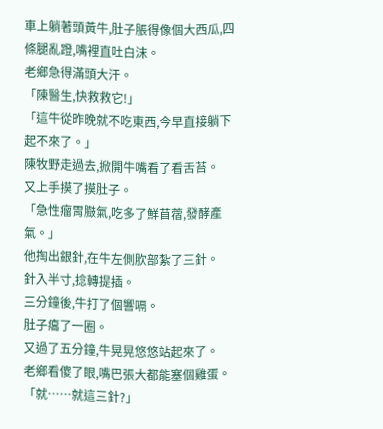車上躺著頭黃牛,肚子脹得像個大西瓜,四條腿亂蹬,嘴裡直吐白沫。
老鄉急得滿頭大汗。
「陳醫生,快救救它!」
「這牛從昨晚就不吃東西,今早直接躺下起不來了。」
陳牧野走過去,掀開牛嘴看了看舌苔。
又上手摸了摸肚子。
「急性瘤胃臌氣,吃多了鮮苜蓿,發酵產氣。」
他掏出銀針,在牛左側肷部紮了三針。
針入半寸,捻轉提插。
三分鐘後,牛打了個響嗝。
肚子癟了一圈。
又過了五分鐘,牛晃晃悠悠站起來了。
老鄉看傻了眼,嘴巴張大都能塞個雞蛋。
「就……就這三針?」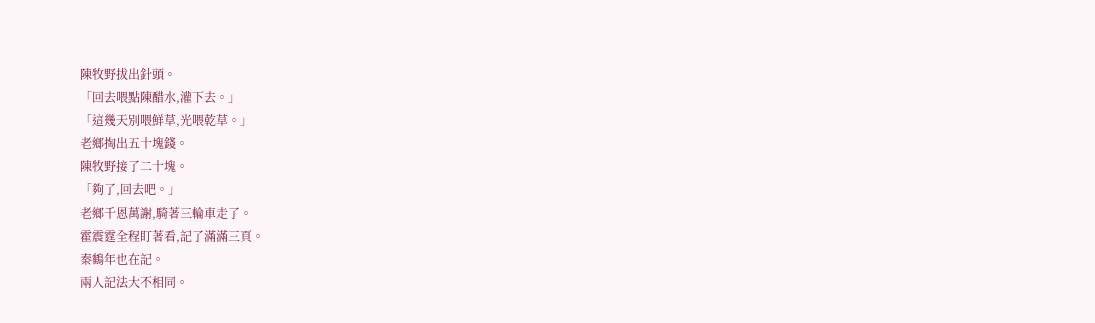陳牧野拔出針頭。
「回去喂點陳醋水,灌下去。」
「這幾天別喂鮮草,光喂乾草。」
老鄉掏出五十塊錢。
陳牧野接了二十塊。
「夠了,回去吧。」
老鄉千恩萬謝,騎著三輪車走了。
霍震霆全程盯著看,記了滿滿三頁。
秦鶴年也在記。
兩人記法大不相同。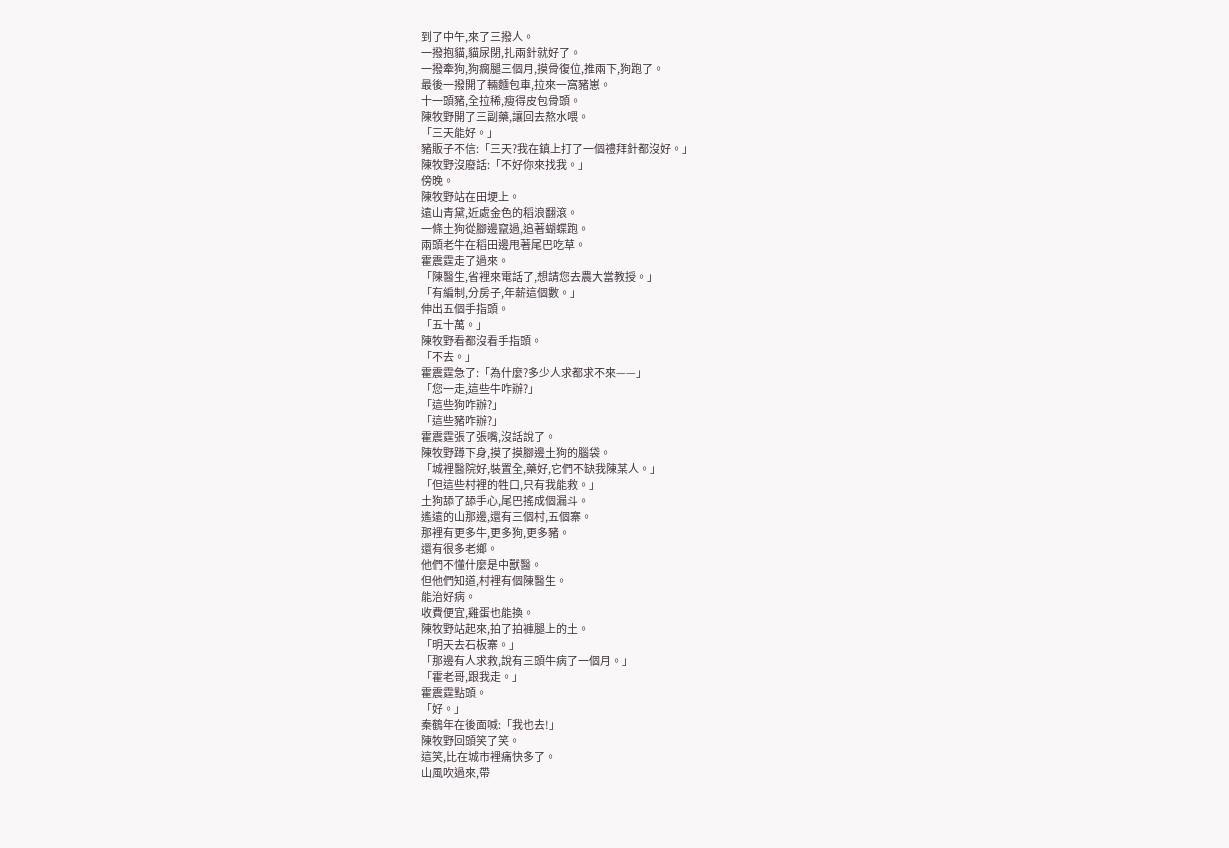到了中午,來了三撥人。
一撥抱貓,貓尿閉,扎兩針就好了。
一撥牽狗,狗瘸腿三個月,摸骨復位,推兩下,狗跑了。
最後一撥開了輛麵包車,拉來一窩豬崽。
十一頭豬,全拉稀,瘦得皮包骨頭。
陳牧野開了三副藥,讓回去熬水喂。
「三天能好。」
豬販子不信:「三天?我在鎮上打了一個禮拜針都沒好。」
陳牧野沒廢話:「不好你來找我。」
傍晚。
陳牧野站在田埂上。
遠山青黛,近處金色的稻浪翻滾。
一條土狗從腳邊竄過,追著蝴蝶跑。
兩頭老牛在稻田邊甩著尾巴吃草。
霍震霆走了過來。
「陳醫生,省裡來電話了,想請您去農大當教授。」
「有編制,分房子,年薪這個數。」
伸出五個手指頭。
「五十萬。」
陳牧野看都沒看手指頭。
「不去。」
霍震霆急了:「為什麼?多少人求都求不來——」
「您一走,這些牛咋辦?」
「這些狗咋辦?」
「這些豬咋辦?」
霍震霆張了張嘴,沒話說了。
陳牧野蹲下身,摸了摸腳邊土狗的腦袋。
「城裡醫院好,裝置全,藥好,它們不缺我陳某人。」
「但這些村裡的牲口,只有我能救。」
土狗舔了舔手心,尾巴搖成個漏斗。
遙遠的山那邊,還有三個村,五個寨。
那裡有更多牛,更多狗,更多豬。
還有很多老鄉。
他們不懂什麼是中獸醫。
但他們知道,村裡有個陳醫生。
能治好病。
收費便宜,雞蛋也能換。
陳牧野站起來,拍了拍褲腿上的土。
「明天去石板寨。」
「那邊有人求救,說有三頭牛病了一個月。」
「霍老哥,跟我走。」
霍震霆點頭。
「好。」
秦鶴年在後面喊:「我也去!」
陳牧野回頭笑了笑。
這笑,比在城市裡痛快多了。
山風吹過來,帶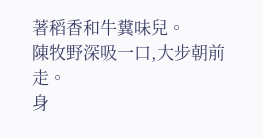著稻香和牛糞味兒。
陳牧野深吸一口,大步朝前走。
身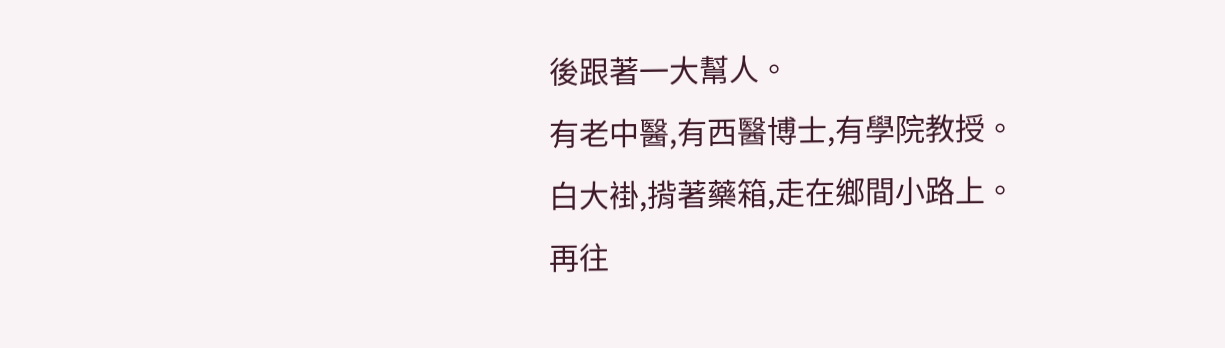後跟著一大幫人。
有老中醫,有西醫博士,有學院教授。
白大褂,揹著藥箱,走在鄉間小路上。
再往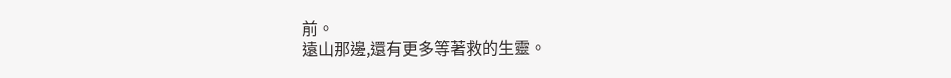前。
遠山那邊,還有更多等著救的生靈。